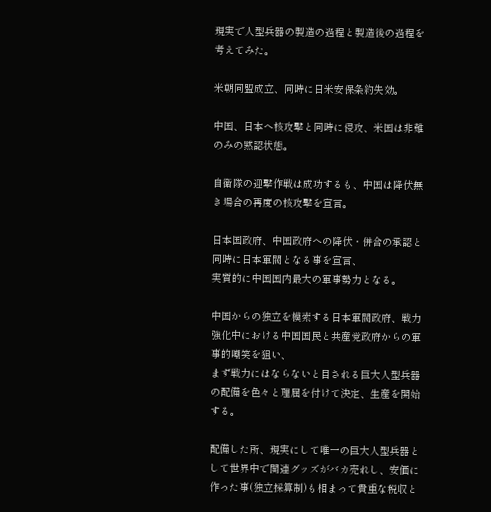現実で人型兵器の製造の過程と製造後の過程を考えてみた。

米朝同盟成立、同時に日米安保条約失効。

中国、日本へ核攻撃と同時に侵攻、米国は非難のみの黙認状態。

自衛隊の迎撃作戦は成功するも、中国は降伏無き場合の再度の核攻撃を宣言。

日本国政府、中国政府への降伏・併合の承認と同時に日本軍閥となる事を宣言、
実質的に中国国内最大の軍事勢力となる。

中国からの独立を模索する日本軍閥政府、戦力強化中における中国国民と共産党政府からの軍事的嘲笑を狙い、
まず戦力にはならないと目される巨大人型兵器の配備を色々と理屈を付けて決定、生産を開始する。

配備した所、現実にして唯一の巨大人型兵器として世界中で関連グッズがバカ売れし、安価に作った事(独立採算制)も相まって貴重な税収と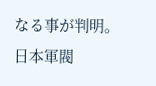なる事が判明。
日本軍閥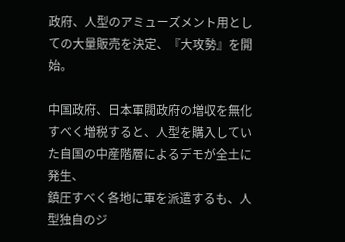政府、人型のアミューズメント用としての大量販売を決定、『大攻勢』を開始。

中国政府、日本軍閥政府の増収を無化すべく増税すると、人型を購入していた自国の中産階層によるデモが全土に発生、
鎮圧すべく各地に軍を派遣するも、人型独自のジ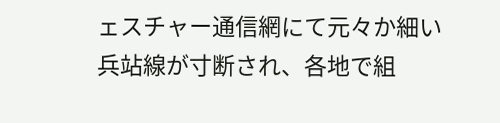ェスチャー通信網にて元々か細い兵站線が寸断され、各地で組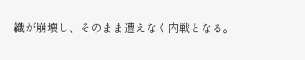織が崩壊し、そのまま遭えなく内戦となる。